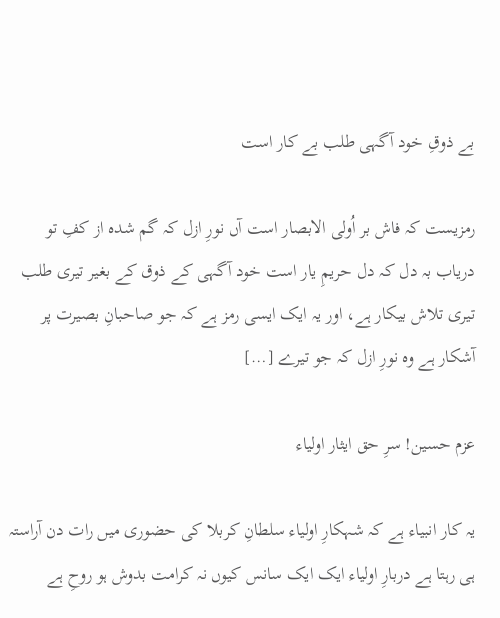بے ذوقِ خود آگہی طلب بے کار است

رمزیست کہ فاش بر اُولی الابصار است آں نورِ ازل کہ گم شدہ از کفِ تو دریاب بہ دل کہ دل حریمِ یار است خود آگہی کے ذوق کے بغیر تیری طلب تیری تلاش بیکار ہے، اور یہ ایک ایسی رمز ہے کہ جو صاحبانِ بصیرت پر آشکار ہے وہ نورِ ازل کہ جو تیرے […]

عزم حسین! سرِ حق ایثار اولیاء

یہ کار انبیاء ہے کہ شہکارِ اولیاء سلطانِ کربلا کی حضوری میں رات دن آراستہ ہی رہتا ہے دربارِ اولیاء ایک ایک سانس کیوں نہ کرامت بدوش ہو روحِ ہے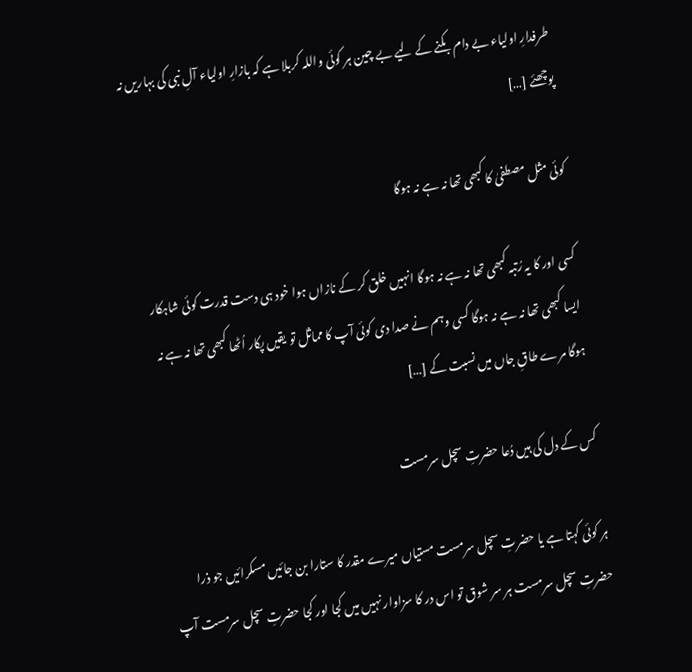طرفدارِ اولیاء بے دام بکنے کے لیے بے چین ہر کوئی واللہ کربلا ہے کہ بازارِ اولیاء آلِ نبی کی بہاریں نہ پوچھئے […]

کوئی مثل مصطفیٰ کا کبھی تھا نہ ہے نہ ہوگا

کسی اور کا یہ رُتبہ کبھی تھا نہ ہے نہ ہوگا انہیں خلق کر کے نازاں ہوا خود ہی دست قدرت کوئی شاہکار ایسا کبھی تھا نہ ہے نہ ہوگا کسی وہم نے صدا دی کوئی آپ کا مماثل تو یقیں پکار اُٹھا کبھی تھا نہ ہے نہ ہوگا مرے طاقِ جاں میں نسبت کے […]

کس کے دل کی ہیں دُعا حضرتِ سچل سرمست

ہر کوئی کہتا ہے یا حضرتِ سچل سرمست مستیاں میرے مقدر کا ستارا بن جائیں مسکرائیں جو ذرا حضرتِ سچل سرمست ہر سر شوق تو اس در کا سزاوار نہیں میں کجا اور کجا حضرتِ سچل سرمست آپ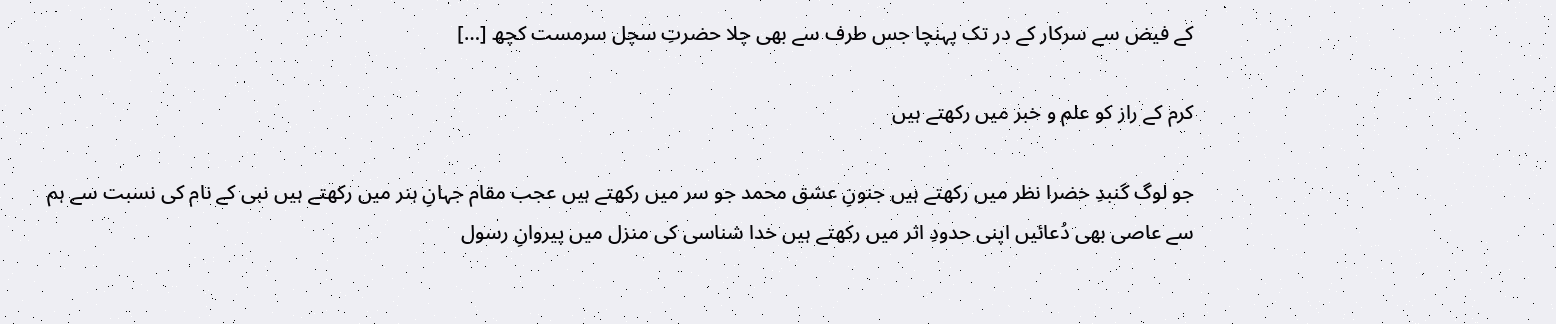کے فیض سے سرکار کے در تک پہنچا جس طرف سے بھی چلا حضرتِ سچل سرمست کچھ […]

کرم کے راز کو علم و خبر میں رکھتے ہیں

جو لوگ گنبدِ خضرا نظر میں رکھتے ہیں جنونِ عشق محمد جو سر میں رکھتے ہیں عجب مقام جہانِ ہنر میں رکھتے ہیں نبی کے نام کی نسبت سے ہم سے عاصی بھی دُعائیں اپنی حدودِ اثر میں رکھتے ہیں خدا شناسی کی منزل میں پیروانِ رسول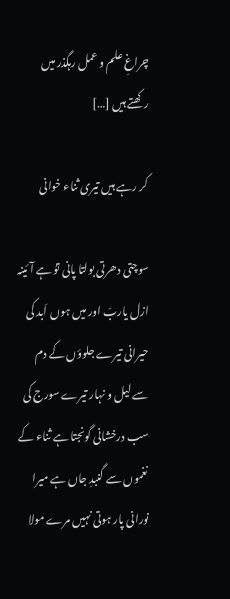چراغِ علم و عمل رہگذر میں رکھتے ہیں […]

کر رہے ہیں تیری ثناء خوانی

سوچتی دھرتی بولتا پانی توُ ہے آئینہ ازل یاربّ اور میں ہوں اَبد کی حیرانی تیرے جلوؤں کے دم سے لیل و نہار تیرے سورج کی سب درخشانی گونجتا ہے ثناء کے نغموں سے گنبدِ جاں ہے میرا نورانی پار ہوتی نہیں مرے مولا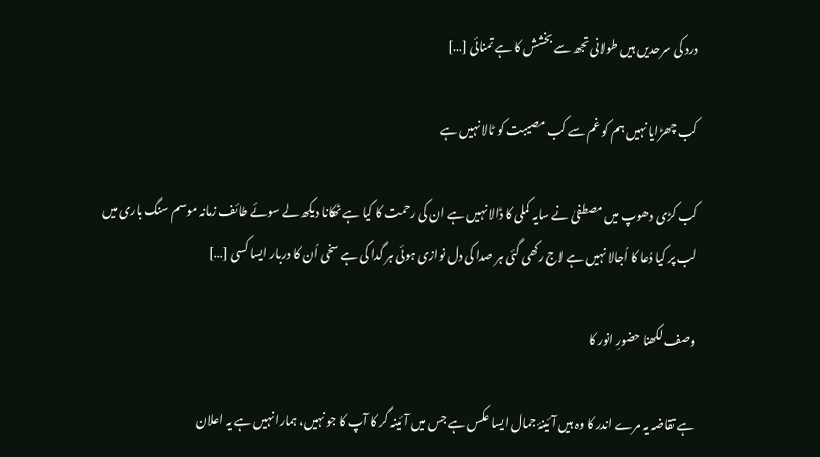درد کی سرحدیں ہیں طولانی تجھ سے بخشش کا ہے تمنائی […]

کب چھڑایا نہیں ہم کو غم سے کب مصیبت کو ٹالا نہیں ہے

کب کڑی دھوپ میں مصطفیٰ نے سایہ کملی کا ڈالا نہیں ہے ان کی رحمت کا کیا ہے ٹھکانا دیکھ لے سوئے طائف زمانہ موسم سنگ باری میں لب پر کیا دُعا کا اُجالا نہیں ہے لاج رکھی گئی ہر صدا کی دل نوازی ہوئی ہر گدا کی ہے سخی اُن کا دربار ایسا کسی […]

وصف لکھنا حضورِ انور کا

ہے تقاضہ یہ مرے اندر کا وہ ہیں آئینۂ جمال ایسا عکس ہے جس میں آئینہ گر کا آپ کا جو نہیں، ہمارا نہیں ہے یہ اعلان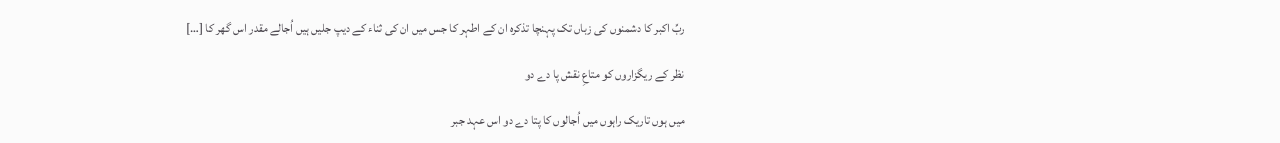ربِّ اکبر کا دشمنوں کی زباں تک پہنچا تذکرہ ان کے اطہر کا جس میں ان کی ثناء کے دیپ جلیں ہیں اُجالے مقدر اس گھر کا […]

نظر کے ریگزاروں کو متاعِ نقش پا دے دو

میں ہوں تاریک راہوں میں اُجالوں کا پتا دے دو اس عہد جبر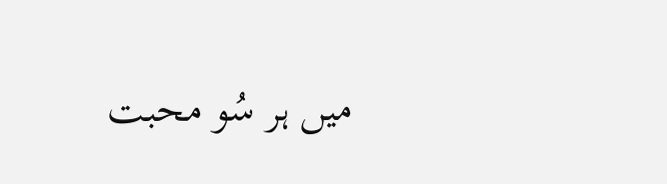میں ہر سُو محبت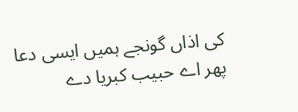کی اذاں گونجے ہمیں ایسی دعا پھر اے حبیب کبریا دے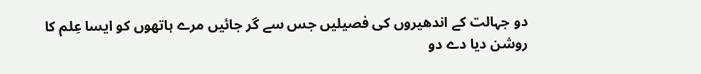دو جہالت کے اندھیروں کی فصیلیں جس سے گر جائیں مرے ہاتھوں کو ایسا عِلم کا روشن دیا دے دو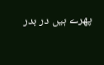پھرے ہیں در بدر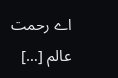اے رحمت عالم […]